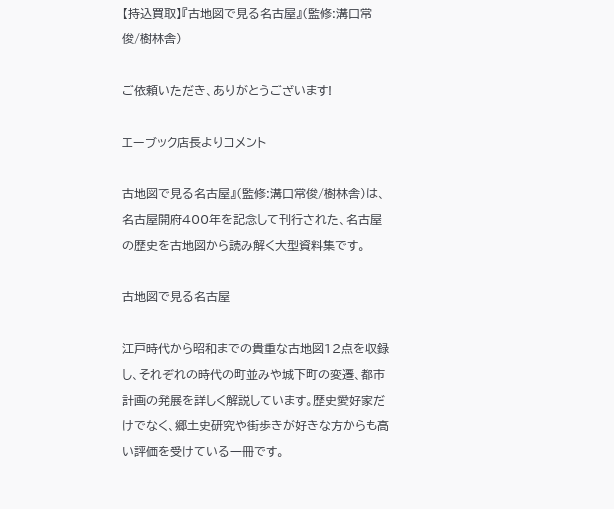【持込買取】『古地図で見る名古屋』(監修:溝口常俊/樹林舎)

ご依頼いただき、ありがとうございます!

エーブック店長よりコメント

古地図で見る名古屋』(監修:溝口常俊/樹林舎)は、名古屋開府400年を記念して刊行された、名古屋の歴史を古地図から読み解く大型資料集です。

古地図で見る名古屋

江戸時代から昭和までの貴重な古地図12点を収録し、それぞれの時代の町並みや城下町の変遷、都市計画の発展を詳しく解説しています。歴史愛好家だけでなく、郷土史研究や街歩きが好きな方からも高い評価を受けている一冊です。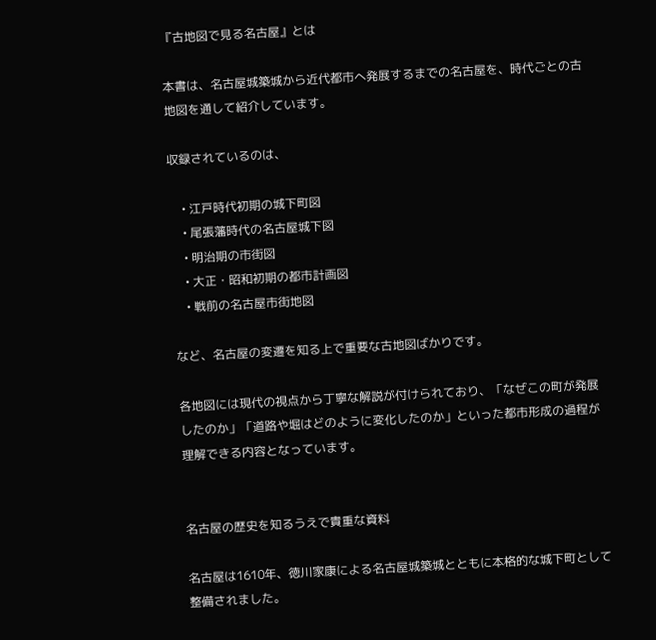『古地図で見る名古屋』とは

本書は、名古屋城築城から近代都市へ発展するまでの名古屋を、時代ごとの古地図を通して紹介しています。

収録されているのは、

    • 江戸時代初期の城下町図
    • 尾張藩時代の名古屋城下図
    • 明治期の市街図
    • 大正・昭和初期の都市計画図
    • 戦前の名古屋市街地図

など、名古屋の変遷を知る上で重要な古地図ばかりです。

各地図には現代の視点から丁寧な解説が付けられており、「なぜこの町が発展したのか」「道路や堀はどのように変化したのか」といった都市形成の過程が理解できる内容となっています。


名古屋の歴史を知るうえで貴重な資料

名古屋は1610年、徳川家康による名古屋城築城とともに本格的な城下町として整備されました。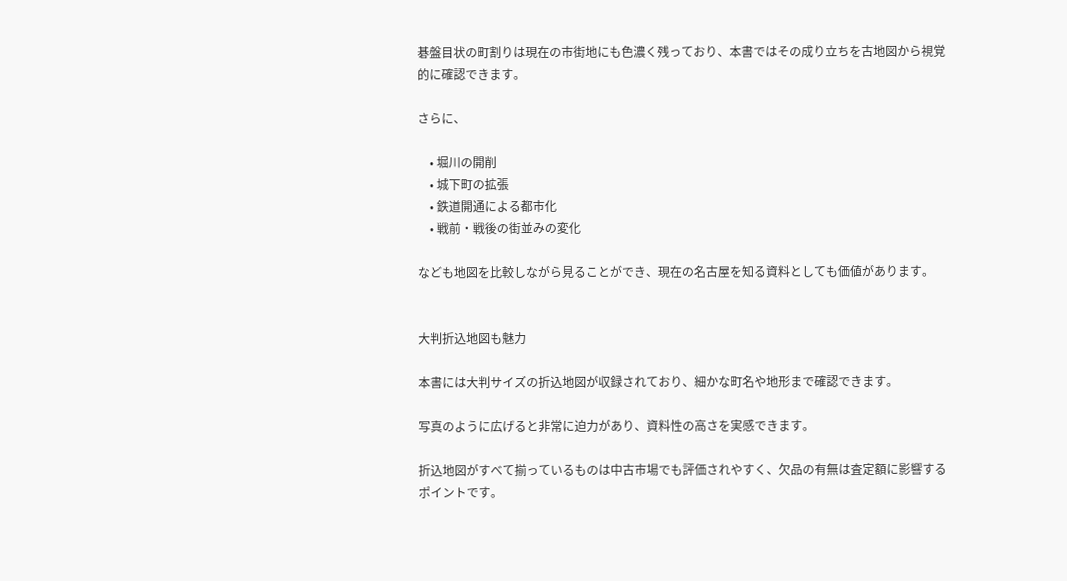碁盤目状の町割りは現在の市街地にも色濃く残っており、本書ではその成り立ちを古地図から視覚的に確認できます。

さらに、

    • 堀川の開削
    • 城下町の拡張
    • 鉄道開通による都市化
    • 戦前・戦後の街並みの変化

なども地図を比較しながら見ることができ、現在の名古屋を知る資料としても価値があります。


大判折込地図も魅力

本書には大判サイズの折込地図が収録されており、細かな町名や地形まで確認できます。

写真のように広げると非常に迫力があり、資料性の高さを実感できます。

折込地図がすべて揃っているものは中古市場でも評価されやすく、欠品の有無は査定額に影響するポイントです。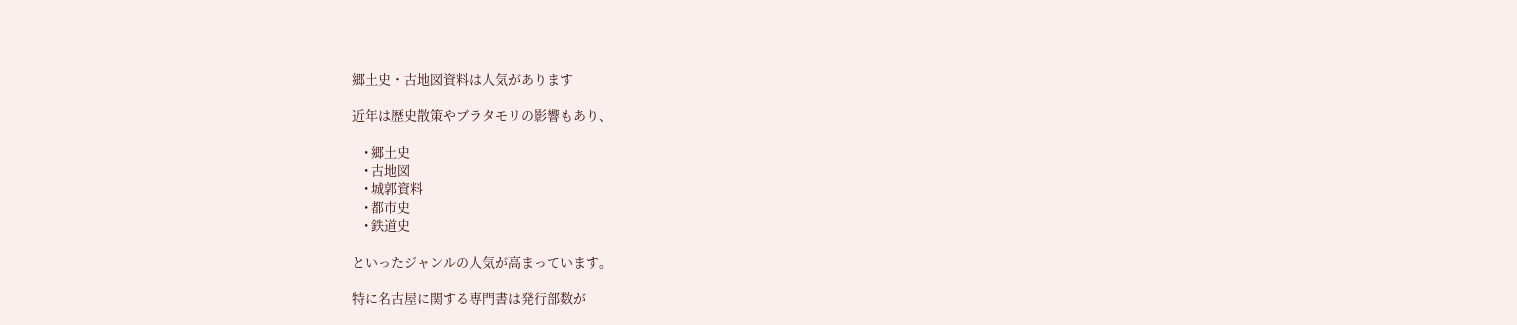郷土史・古地図資料は人気があります

近年は歴史散策やブラタモリの影響もあり、

    • 郷土史
    • 古地図
    • 城郭資料
    • 都市史
    • 鉄道史

といったジャンルの人気が高まっています。

特に名古屋に関する専門書は発行部数が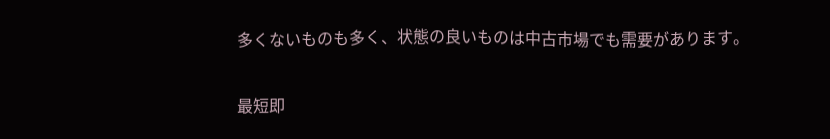多くないものも多く、状態の良いものは中古市場でも需要があります。

最短即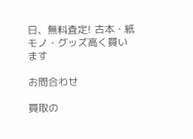日、無料査定! 古本・紙モノ・グッズ高く買います

お問合わせ

買取の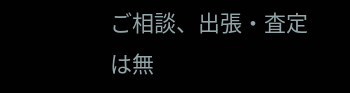ご相談、出張・査定は無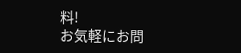料!
お気軽にお問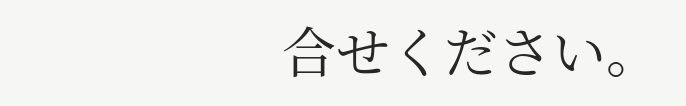合せください。